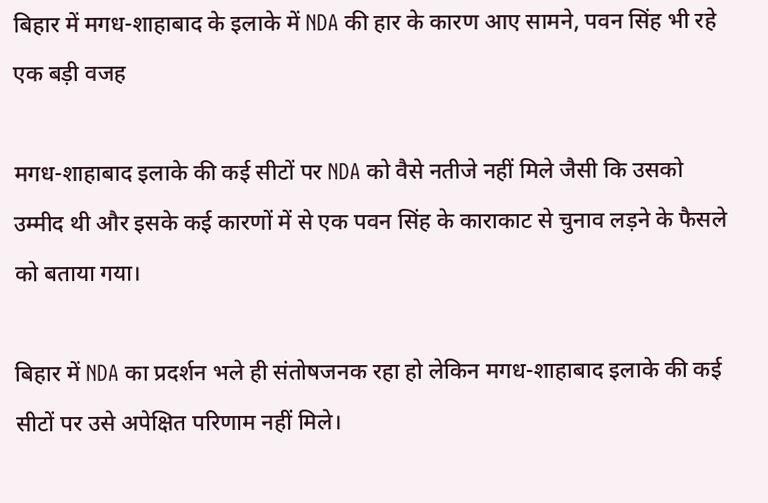बिहार में मगध-शाहाबाद के इलाके में NDA की हार के कारण आए सामने, पवन सिंह भी रहे एक बड़ी वजह

मगध-शाहाबाद इलाके की कई सीटों पर NDA को वैसे नतीजे नहीं मिले जैसी कि उसको उम्मीद थी और इसके कई कारणों में से एक पवन सिंह के काराकाट से चुनाव लड़ने के फैसले को बताया गया।

बिहार में NDA का प्रदर्शन भले ही संतोषजनक रहा हो लेकिन मगध-शाहाबाद इलाके की कई सीटों पर उसे अपेक्षित परिणाम नहीं मिले।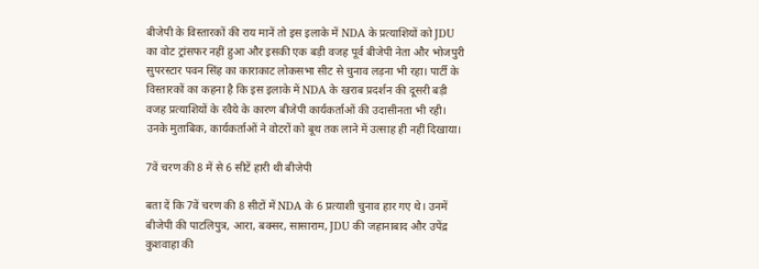बीजेपी के विस्तारकों की राय मानें तो इस इलाके में NDA के प्रत्याशियों को JDU का वोट ट्रांसफर नहीं हुआ और इसकी एक बड़ी वजह पूर्व बीजेपी नेता और भोजपुरी सुपरस्टार पवन सिंह का काराकाट लोकसभा सीट से चुनाव लड़ना भी रहा। पार्टी के विस्तारकों का कहना है कि इस इलाके में NDA के खराब प्रदर्शन की दूसरी बड़ी वजह प्रत्याशियों के रवैये के कारण बीजेपी कार्यकर्ताओं की उदासीनता भी रही। उनके मुताबिक, कार्यकर्ताओं ने वोटरों को बूथ तक लाने में उत्साह ही नहीं दिखाया।

7वें चरण की 8 में से 6 सीटें हारी थी बीजेपी

बता दें कि 7वें चरण की 8 सीटों में NDA के 6 प्रत्याशी चुनाव हार गए थे। उनमें बीजेपी की पाटलिपुत्र, आरा, बक्सर, सासाराम, JDU की जहानाबाद और उपेंद्र कुशवाहा की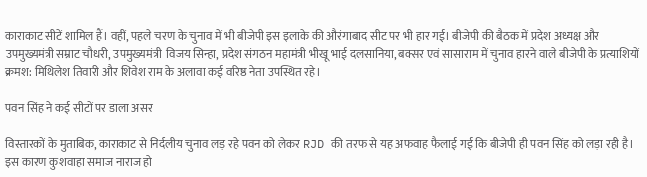काराकाट सीटें शामिल हैं। वहीं, पहले चरण के चुनाव में भी बीजेपी इस इलाके की औरंगाबाद सीट पर भी हार गई। बीजेपी की बैठक में प्रदेश अध्यक्ष और उपमुख्यमंत्री सम्राट चौधरी, उपमुख्यमंत्री  विजय सिन्हा, प्रदेश संगठन महामंत्री भीखू भाई दलसानिया, बक्सर एवं सासाराम में चुनाव हारने वाले बीजेपी के प्रत्याशियों क्रमश: मिथिलेश तिवारी और शिवेश राम के अलावा कई वरिष्ठ नेता उपस्थित रहे।

पवन सिंह ने कई सीटों पर डाला असर

विस्तारकों के मुताबिक, काराकाट से निर्दलीय चुनाव लड़ रहे पवन को लेकर RJD की तरफ से यह अफवाह फैलाई गई कि बीजेपी ही पवन सिंह को लड़ा रही है। इस कारण कुशवाहा समाज नाराज हो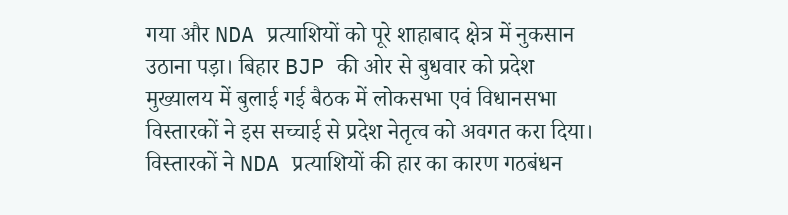गया और NDA प्रत्याशियों को पूरे शाहाबाद क्षेत्र में नुकसान उठाना पड़ा। बिहार BJP की ओर से बुधवार को प्रदेश मुख्यालय में बुलाई गई बैठक में लोकसभा एवं विधानसभा विस्तारकों ने इस सच्चाई से प्रदेश नेतृत्व को अवगत करा दिया। विस्तारकों ने NDA प्रत्याशियों की हार का कारण गठबंधन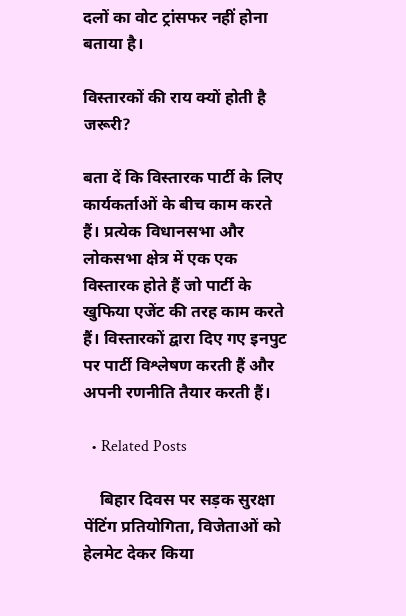दलों का वोट ट्रांसफर नहीं होना बताया है।

विस्तारकों की राय क्यों होती है जरूरी?

बता दें कि विस्तारक पार्टी के लिए कार्यकर्ताओं के बीच काम करते हैं। प्रत्येक विधानसभा और लोकसभा क्षेत्र में एक एक विस्तारक होते हैं जो पार्टी के खुफिया एजेंट की तरह काम करते हैं। विस्तारकों द्वारा दिए गए इनपुट पर पार्टी विश्लेषण करती हैं और अपनी रणनीति तैयार करती हैं।

  • Related Posts

    बिहार दिवस पर सड़क सुरक्षा पेंटिंग प्रतियोगिता, विजेताओं को हेलमेट देकर किया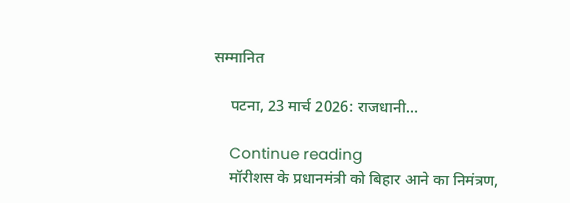सम्मानित

    पटना, 23 मार्च 2026: राजधानी…

    Continue reading
    मॉरीशस के प्रधानमंत्री को बिहार आने का निमंत्रण,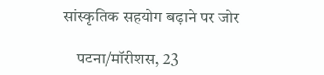सांस्कृतिक सहयोग बढ़ाने पर जोर

    पटना/मॉरीशस, 23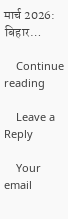मार्च 2026: बिहार…

    Continue reading

    Leave a Reply

    Your email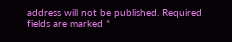address will not be published. Required fields are marked *